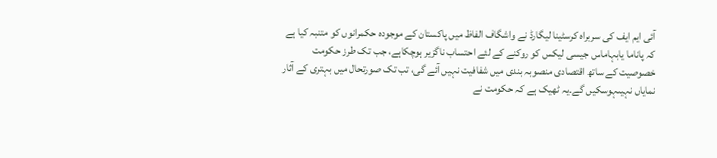آئی ایم ایف کی سربراہ کرسٹینا لیگارڈ نے واشگاف الفاظ میں پاکستان کے موجودہ حکمرانوں کو متنبہ کیا ہے کہ پاناما یابہاماس جیسی لیکس کو روکنے کے لئے احتساب ناگزیر ہوچکاہے، جب تک طرز حکومت خصوصیت کے ساتھ اقتصادی منصوبہ بندی میں شفافیت نہیں آئے گی، تب تک صورتحال میں بہتری کے آثار نمایاں نہیںہوسکیں گے۔یہ ٹھیک ہے کہ حکومت نے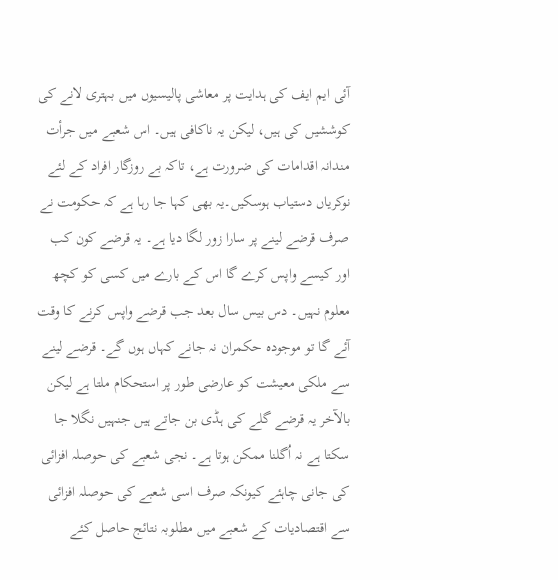آئی ایم ایف کی ہدایت پر معاشی پالیسیوں میں بہتری لانے کی کوششیں کی ہیں، لیکن یہ ناکافی ہیں۔ اس شعبے میں جرأت مندانہ اقدامات کی ضرورت ہے، تاکہ بے روزگار افراد کے لئے نوکریاں دستیاب ہوسکیں۔یہ بھی کہا جا رہا ہے کہ حکومت نے صرف قرضے لینے پر سارا زور لگا دیا ہے۔ یہ قرضے کون کب اور کیسے واپس کرے گا اس کے بارے میں کسی کو کچھ معلوم نہیں۔ دس بیس سال بعد جب قرضے واپس کرنے کا وقت آئے گا تو موجودہ حکمران نہ جانے کہاں ہوں گے۔ قرضے لینے سے ملکی معیشت کو عارضی طور پر استحکام ملتا ہے لیکن بالآخر یہ قرضے گلے کی ہڈی بن جاتے ہیں جنہیں نگلا جا سکتا ہے نہ اُگلنا ممکن ہوتا ہے۔ نجی شعبے کی حوصلہ افزائی کی جانی چاہئے کیونکہ صرف اسی شعبے کی حوصلہ افزائی سے اقتصادیات کے شعبے میں مطلوبہ نتائج حاصل کئے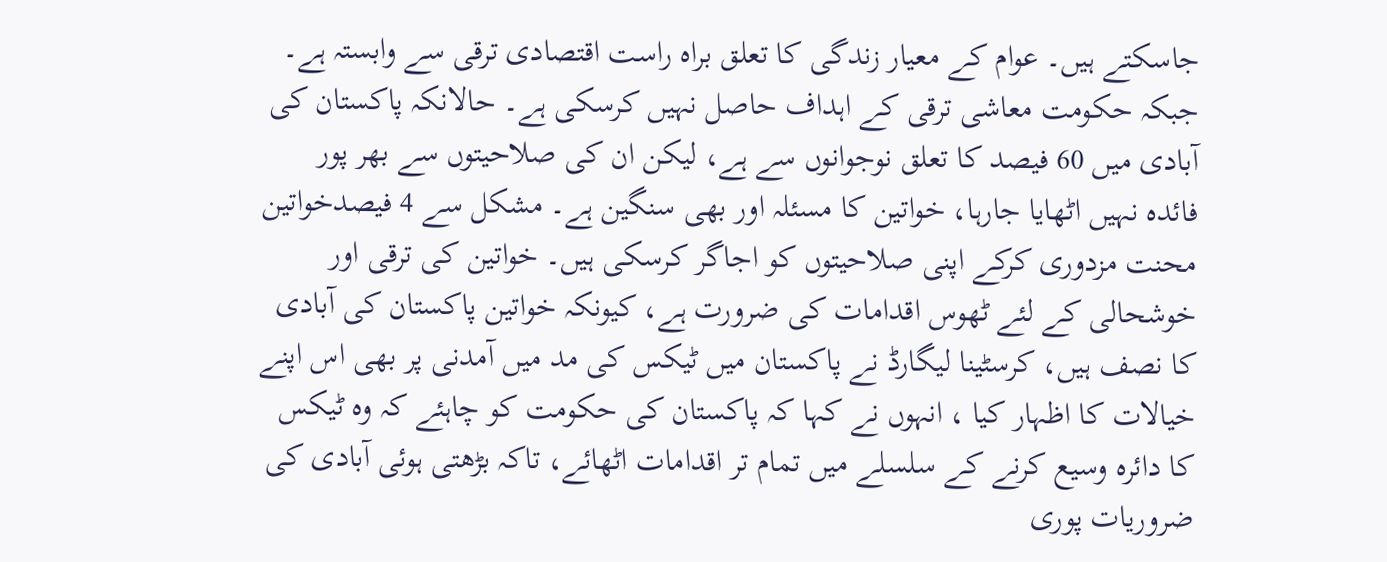جاسکتے ہیں۔ عوام کے معیار زندگی کا تعلق براہ راست اقتصادی ترقی سے وابستہ ہے۔ جبکہ حکومت معاشی ترقی کے اہداف حاصل نہیں کرسکی ہے۔ حالانکہ پاکستان کی آبادی میں 60 فیصد کا تعلق نوجوانوں سے ہے، لیکن ان کی صلاحیتوں سے بھر پور فائدہ نہیں اٹھایا جارہا، خواتین کا مسئلہ اور بھی سنگین ہے۔ مشکل سے 4 فیصدخواتین محنت مزدوری کرکے اپنی صلاحیتوں کو اجاگر کرسکی ہیں۔ خواتین کی ترقی اور خوشحالی کے لئے ٹھوس اقدامات کی ضرورت ہے، کیونکہ خواتین پاکستان کی آبادی کا نصف ہیں، کرسٹینا لیگارڈ نے پاکستان میں ٹیکس کی مد میں آمدنی پر بھی اس اپنے خیالات کا اظہار کیا ، انہوں نے کہا کہ پاکستان کی حکومت کو چاہئے کہ وہ ٹیکس کا دائرہ وسیع کرنے کے سلسلے میں تمام تر اقدامات اٹھائے، تاکہ بڑھتی ہوئی آبادی کی ضروریات پوری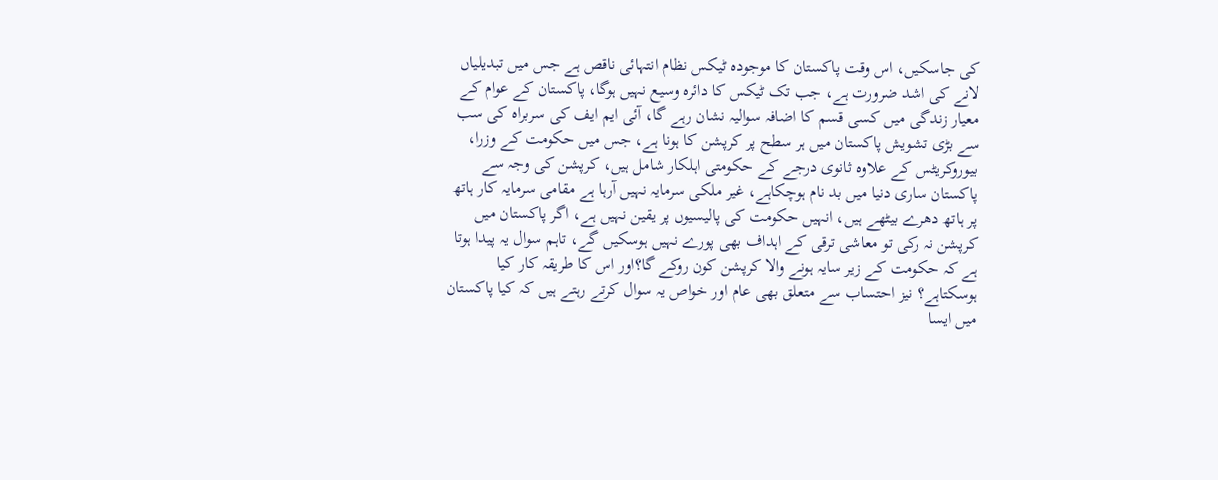کی جاسکیں، اس وقت پاکستان کا موجودہ ٹیکس نظام انتہائی ناقص ہے جس میں تبدیلیاں لانے کی اشد ضرورت ہے، جب تک ٹیکس کا دائرہ وسیع نہیں ہوگا، پاکستان کے عوام کے معیار زندگی میں کسی قسم کا اضافہ سوالیہ نشان رہے گا، آئی ایم ایف کی سربراہ کی سب سے بڑی تشویش پاکستان میں ہر سطح پر کرپشن کا ہونا ہے، جس میں حکومت کے وزرا، بیوروکریٹس کے علاوہ ثانوی درجے کے حکومتی اہلکار شامل ہیں، کرپشن کی وجہ سے پاکستان ساری دنیا میں بد نام ہوچکاہے، غیر ملکی سرمایہ نہیں آرہا ہے مقامی سرمایہ کار ہاتھ پر ہاتھ دھرے بیٹھے ہیں، انہیں حکومت کی پالیسیوں پر یقین نہیں ہے، اگر پاکستان میں کرپشن نہ رکی تو معاشی ترقی کے اہداف بھی پورے نہیں ہوسکیں گے، تاہم سوال یہ پیدا ہوتا ہے کہ حکومت کے زیر سایہ ہونے والا کرپشن کون روکے گا؟اور اس کا طریقہ کار کیا ہوسکتاہے؟ نیز احتساب سے متعلق بھی عام اور خواص یہ سوال کرتے رہتے ہیں کہ کیا پاکستان میں ایسا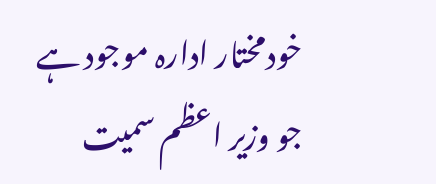خودمختار ادارہ موجود ہے جو وزیر اعظم سمیت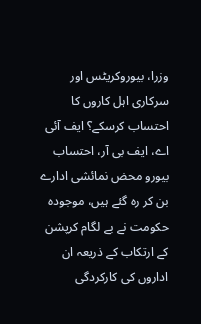وزرا، بیوروکریٹس اور سرکاری اہل کاروں کا احتساب کرسکے؟ ایف آئی اے، ایف بی آر، احتساب بیورو محض نمائشی ادارے بن کر رہ گئے ہیں، موجودہ حکومت نے بے لگام کرپشن کے ارتکاب کے ذریعہ ان اداروں کی کارکردگی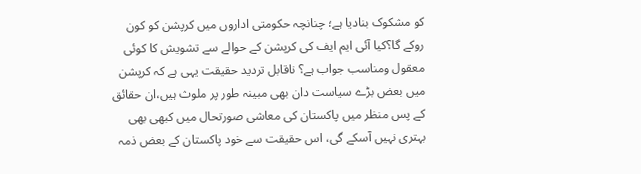کو مشکوک بنادیا ہے؛ چنانچہ حکومتی اداروں میں کرپشن کو کون روکے گا؟کیا آئی ایم ایف کی کرپشن کے حوالے سے تشویش کا کوئی معقول ومناسب جواب ہے؟ ناقابل تردید حقیقت یہی ہے کہ کرپشن میں بعض بڑے سیاست دان بھی مبینہ طور پر ملوث ہیں،ان حقائق کے پس منظر میں پاکستان کی معاشی صورتحال میں کبھی بھی بہتری نہیں آسکے گی، اس حقیقت سے خود پاکستان کے بعض ذمہ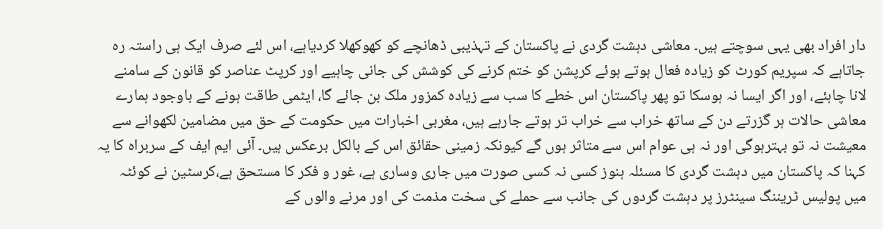دار افراد بھی یہی سوچتے ہیں۔ معاشی دہشت گردی نے پاکستان کے تہذیبی ڈھانچے کو کھوکھلا کردیاہے، اس لئے صرف ایک ہی راستہ رہ جاتاہے کہ سپریم کورٹ کو زیادہ فعال ہوتے ہوئے کرپشن کو ختم کرنے کی کوشش کی جانی چاہیے اور کرپٹ عناصر کو قانون کے سامنے لانا چاہئے، اور اگر ایسا نہ ہوسکا تو پھر پاکستان اس خطے کا سب سے زیادہ کمزور ملک بن جائے گا، ایٹمی طاقت ہونے کے باوجود ہمارے معاشی حالات ہر گزرتے دن کے ساتھ خراب سے خراب تر ہوتے جارہے ہیں، مغربی اخبارات میں حکومت کے حق میں مضامین لکھوانے سے معیشت نہ تو بہترہوگی اور نہ ہی عوام اس سے متاثر ہوں گے کیونکہ زمینی حقائق اس کے بالکل برعکس ہیں۔ آئی ایم ایف کے سربراہ کا یہ کہنا کہ پاکستان میں دہشت گردی کا مسئلہ ہنوز کسی نہ کسی صورت میں جاری وساری ہے، غور و فکر کا مستحق ہے،کرسٹین نے کوئٹہ میں پولیس ٹریننگ سینٹرز پر دہشت گردوں کی جانب سے حملے کی سخت مذمت کی اور مرنے والوں کے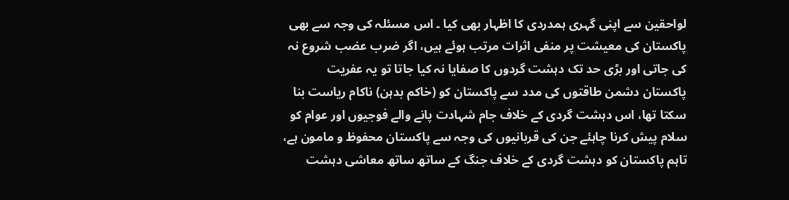لواحقین سے اپنی گہری ہمدردی کا اظہار بھی کیا ۔ اس مسئلہ کی وجہ سے بھی پاکستان کی معیشت پر منفی اثرات مرتب ہوئے ہیں، اگر ضرب عضب شروع نہ کی جاتی اور بڑی حد تک دہشت گردوں کا صفایا نہ کیا جاتا تو یہ عفریت پاکستان دشمن طاقتوں کی مدد سے پاکستان کو (خاکم بدہن) ناکام ریاست بنا سکتا تھا، اس دہشت گردی کے خلاف جام شہادت پانے والے فوجیوں اور عوام کو سلام پیش کرنا چاہئے جن کی قربانیوں کی وجہ سے پاکستان محفوظ و مامون ہے، تاہم پاکستان کو دہشت گردی کے خلاف جنگ کے ساتھ ساتھ معاشی دہشت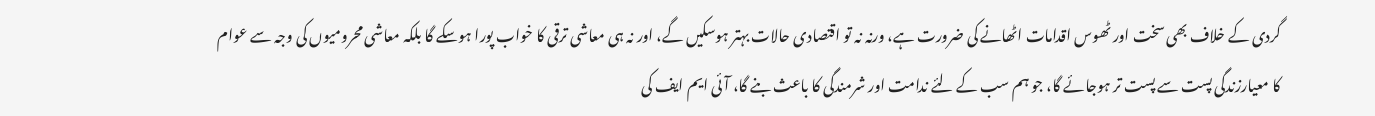گردی کے خلاف بھی سخت اور ٹھوس اقدامات اٹھانے کی ضرورت ہے، ورنہ نہ تو اقتصادی حالات بہتر ہوسکیں گے، اور نہ ہی معاشی ترقی کا خواب پورا ہوسکے گا بلکہ معاشی محرومیوں کی وجہ سے عوام کا معیارزندگی پست سے پست تر ہوجائے گا، جو ہم سب کے لئے ندامت اور شرمندگی کا باعث بنے گا، آئی ایم ایف کی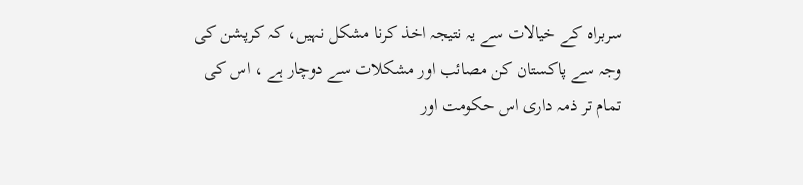سربراہ کے خیالات سے یہ نتیجہ اخذ کرنا مشکل نہیں، کہ کرپشن کی وجہ سے پاکستان کن مصائب اور مشکلات سے دوچار ہے ، اس کی تمام تر ذمہ داری اس حکومت اور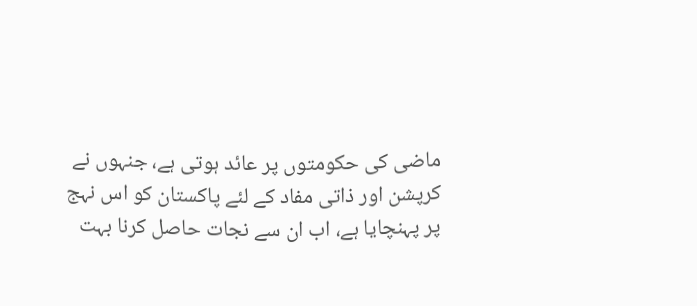ماضی کی حکومتوں پر عائد ہوتی ہے، جنہوں نے کرپشن اور ذاتی مفاد کے لئے پاکستان کو اس نہج پر پہنچایا ہے، اب ان سے نجات حاصل کرنا بہت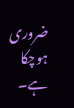ضروری ہوچکا ہے۔